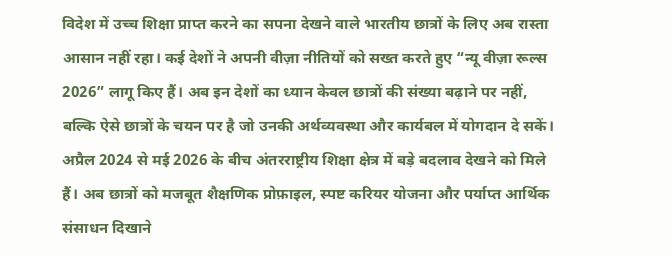विदेश में उच्च शिक्षा प्राप्त करने का सपना देखने वाले भारतीय छात्रों के लिए अब रास्ता आसान नहीं रहा। कई देशों ने अपनी वीज़ा नीतियों को सख्त करते हुए “न्यू वीज़ा रूल्स 2026” लागू किए हैं। अब इन देशों का ध्यान केवल छात्रों की संख्या बढ़ाने पर नहीं, बल्कि ऐसे छात्रों के चयन पर है जो उनकी अर्थव्यवस्था और कार्यबल में योगदान दे सकें।
अप्रैल 2024 से मई 2026 के बीच अंतरराष्ट्रीय शिक्षा क्षेत्र में बड़े बदलाव देखने को मिले हैं। अब छात्रों को मजबूत शैक्षणिक प्रोफ़ाइल, स्पष्ट करियर योजना और पर्याप्त आर्थिक संसाधन दिखाने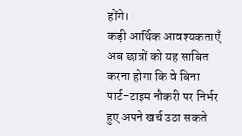होंगे।
कड़ी आर्थिक आवश्यकताएँ
अब छात्रों को यह साबित करना होगा कि वे बिना पार्ट-टाइम नौकरी पर निर्भर हुए अपने खर्च उठा सकते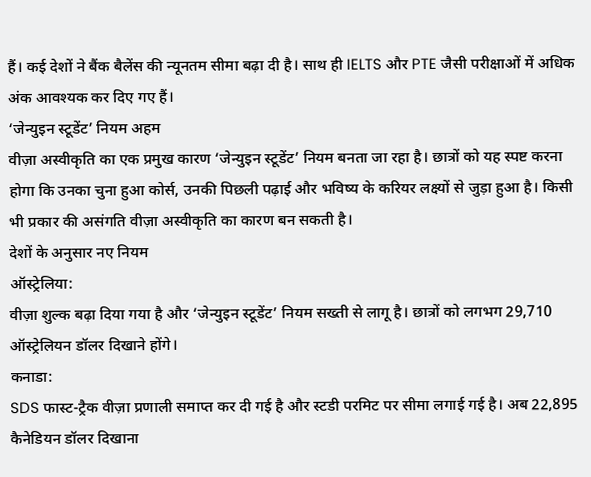हैं। कई देशों ने बैंक बैलेंस की न्यूनतम सीमा बढ़ा दी है। साथ ही IELTS और PTE जैसी परीक्षाओं में अधिक अंक आवश्यक कर दिए गए हैं।
‘जेन्युइन स्टूडेंट’ नियम अहम
वीज़ा अस्वीकृति का एक प्रमुख कारण ‘जेन्युइन स्टूडेंट’ नियम बनता जा रहा है। छात्रों को यह स्पष्ट करना होगा कि उनका चुना हुआ कोर्स, उनकी पिछली पढ़ाई और भविष्य के करियर लक्ष्यों से जुड़ा हुआ है। किसी भी प्रकार की असंगति वीज़ा अस्वीकृति का कारण बन सकती है।
देशों के अनुसार नए नियम
ऑस्ट्रेलिया:
वीज़ा शुल्क बढ़ा दिया गया है और ‘जेन्युइन स्टूडेंट’ नियम सख्ती से लागू है। छात्रों को लगभग 29,710 ऑस्ट्रेलियन डॉलर दिखाने होंगे।
कनाडा:
SDS फास्ट-ट्रैक वीज़ा प्रणाली समाप्त कर दी गई है और स्टडी परमिट पर सीमा लगाई गई है। अब 22,895 कैनेडियन डॉलर दिखाना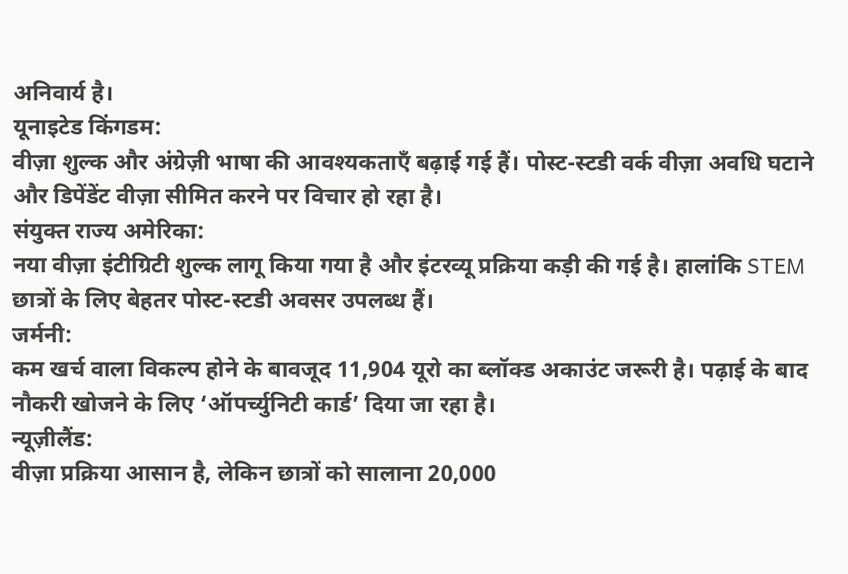अनिवार्य है।
यूनाइटेड किंगडम:
वीज़ा शुल्क और अंग्रेज़ी भाषा की आवश्यकताएँ बढ़ाई गई हैं। पोस्ट-स्टडी वर्क वीज़ा अवधि घटाने और डिपेंडेंट वीज़ा सीमित करने पर विचार हो रहा है।
संयुक्त राज्य अमेरिका:
नया वीज़ा इंटीग्रिटी शुल्क लागू किया गया है और इंटरव्यू प्रक्रिया कड़ी की गई है। हालांकि STEM छात्रों के लिए बेहतर पोस्ट-स्टडी अवसर उपलब्ध हैं।
जर्मनी:
कम खर्च वाला विकल्प होने के बावजूद 11,904 यूरो का ब्लॉक्ड अकाउंट जरूरी है। पढ़ाई के बाद नौकरी खोजने के लिए ‘ऑपर्च्युनिटी कार्ड’ दिया जा रहा है।
न्यूज़ीलैंड:
वीज़ा प्रक्रिया आसान है, लेकिन छात्रों को सालाना 20,000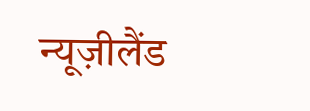न्यूज़ीलैंड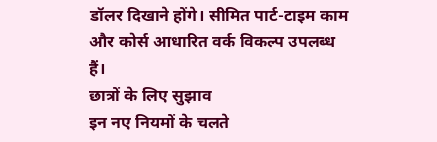डॉलर दिखाने होंगे। सीमित पार्ट-टाइम काम और कोर्स आधारित वर्क विकल्प उपलब्ध हैं।
छात्रों के लिए सुझाव
इन नए नियमों के चलते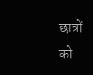छात्रों को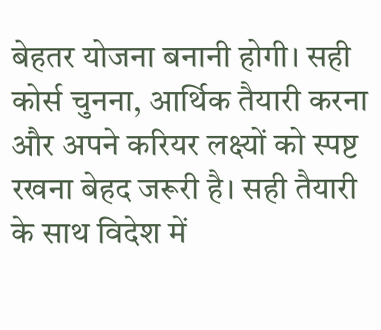बेहतर योजना बनानी होगी। सही कोर्स चुनना, आर्थिक तैयारी करना और अपने करियर लक्ष्यों को स्पष्ट रखना बेहद जरूरी है। सही तैयारी के साथ विदेश में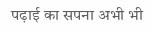पढ़ाई का सपना अभी भी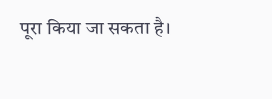पूरा किया जा सकता है।